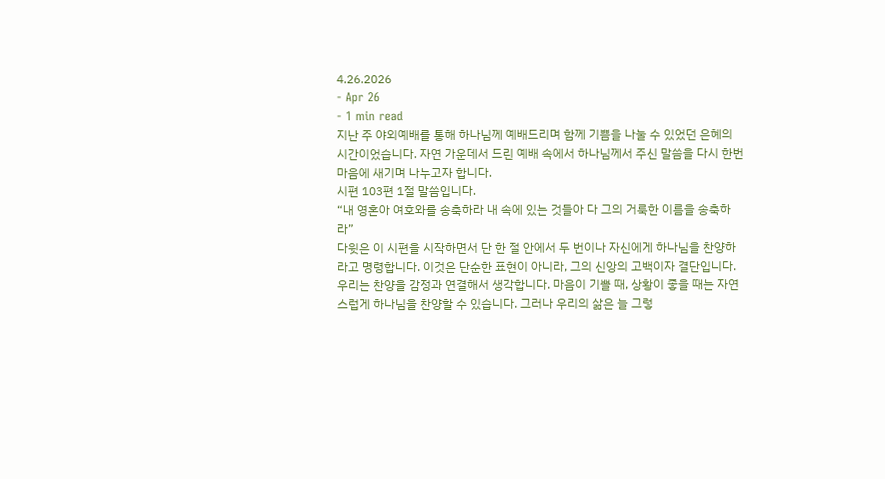4.26.2026
- Apr 26
- 1 min read
지난 주 야외예배를 통해 하나님께 예배드리며 함께 기쁨을 나눌 수 있었던 은혜의 시간이었습니다. 자연 가운데서 드린 예배 속에서 하나님께서 주신 말씀을 다시 한번 마음에 새기며 나누고자 합니다.
시편 103편 1절 말씀입니다.
“내 영혼아 여호와를 송축하라 내 속에 있는 것들아 다 그의 거룩한 이름을 송축하라”
다윗은 이 시편을 시작하면서 단 한 절 안에서 두 번이나 자신에게 하나님을 찬양하라고 명령합니다. 이것은 단순한 표현이 아니라, 그의 신앙의 고백이자 결단입니다.
우리는 찬양을 감정과 연결해서 생각합니다. 마음이 기쁠 때, 상황이 좋을 때는 자연스럽게 하나님을 찬양할 수 있습니다. 그러나 우리의 삶은 늘 그렇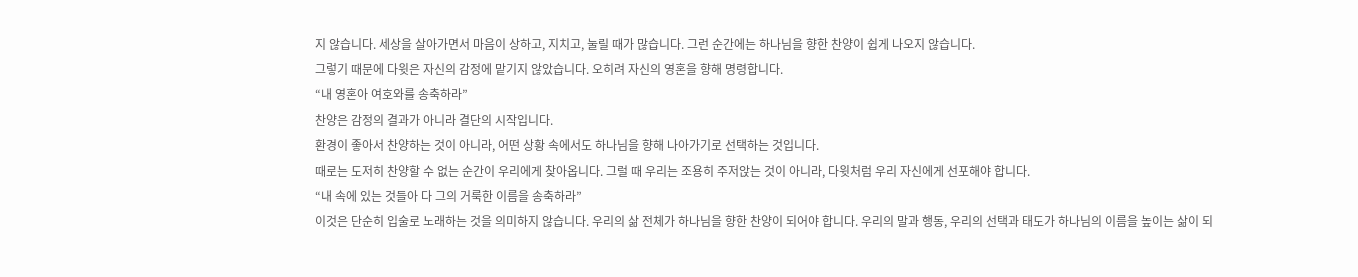지 않습니다. 세상을 살아가면서 마음이 상하고, 지치고, 눌릴 때가 많습니다. 그런 순간에는 하나님을 향한 찬양이 쉽게 나오지 않습니다.
그렇기 때문에 다윗은 자신의 감정에 맡기지 않았습니다. 오히려 자신의 영혼을 향해 명령합니다.
“내 영혼아 여호와를 송축하라”
찬양은 감정의 결과가 아니라 결단의 시작입니다.
환경이 좋아서 찬양하는 것이 아니라, 어떤 상황 속에서도 하나님을 향해 나아가기로 선택하는 것입니다.
때로는 도저히 찬양할 수 없는 순간이 우리에게 찾아옵니다. 그럴 때 우리는 조용히 주저앉는 것이 아니라, 다윗처럼 우리 자신에게 선포해야 합니다.
“내 속에 있는 것들아 다 그의 거룩한 이름을 송축하라”
이것은 단순히 입술로 노래하는 것을 의미하지 않습니다. 우리의 삶 전체가 하나님을 향한 찬양이 되어야 합니다. 우리의 말과 행동, 우리의 선택과 태도가 하나님의 이름을 높이는 삶이 되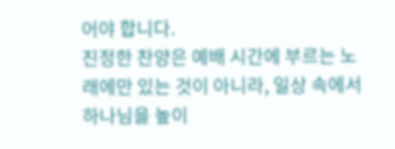어야 합니다.
진정한 찬양은 예배 시간에 부르는 노래에만 있는 것이 아니라, 일상 속에서 하나님을 높이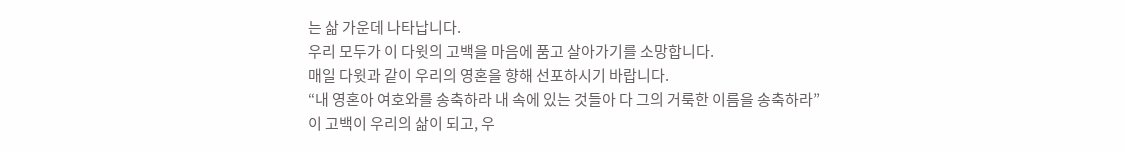는 삶 가운데 나타납니다.
우리 모두가 이 다윗의 고백을 마음에 품고 살아가기를 소망합니다.
매일 다윗과 같이 우리의 영혼을 향해 선포하시기 바랍니다.
“내 영혼아 여호와를 송축하라 내 속에 있는 것들아 다 그의 거룩한 이름을 송축하라”
이 고백이 우리의 삶이 되고, 우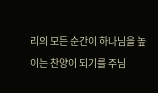리의 모든 순간이 하나님을 높이는 찬양이 되기를 주님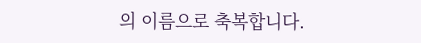의 이름으로 축복합니다.